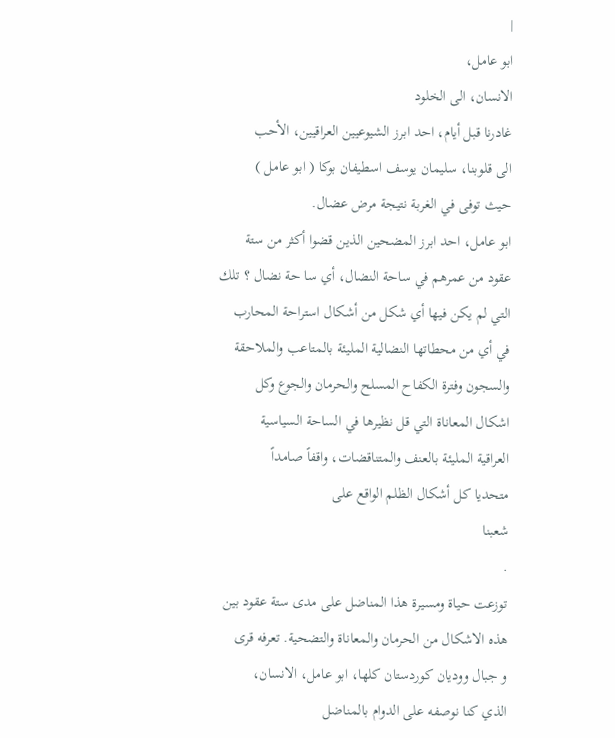|
ابو عامل،
الانسان، الى الخلود
غادرنا قبل أيام، احد ابرز الشيوعيين العراقيين، الأحب
الى قلوبنا، سليمان يوسف اسطيفان بوكا ( ابو عامل )
حيث توفى في الغربة نتيجة مرض عضال.
ابو عامل، احد ابرز المضحين الذين قضوا أكثر من ستة
عقود من عمرهم في ساحة النضال، أي سا حة نضال ؟ تلك
التي لم يكن فيها أي شكل من أشكال استراحة المحارب
في أي من محطاتها النضالية المليئة بالمتاعب والملاحقة
والسجون وفترة الكفاح المسلح والحرمان والجوع وكل
اشكال المعاناة التي قل نظيرها في الساحة السياسية
العراقية المليئة بالعنف والمتناقضات، واقفاً صامداً
متحديا كل أشكال الظلم الواقع على
شعبنا
.
توزعت حياة ومسيرة هذا المناضل على مدى ستة عقود بين
هذه الاشكال من الحرمان والمعاناة والتضحية. تعرفه قرى
و جبال ووديان كوردستان كلها، ابو عامل، الانسان،
الذي كنا نوصفه على الدوام بالمناضل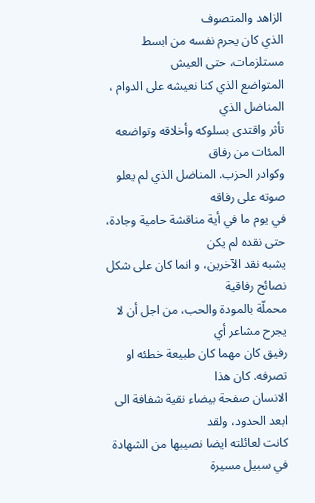الزاهد والمتصوف
الذي كان يحرم نفسه من ابسط مستلزمات، حتى العيش
المتواضع الذي كنا نعيشه على الدوام ، المناضل الذي
تأثر واقتدى بسلوكه وأخلاقه وتواضعه المئات من رفاق
وكوادر الحزب. المناضل الذي لم يعلو صوته على رفاقه
في يوم ما في أية مناقشة حامية وجادة، حتى نقده لم يكن
يشبه نقد الآخرين، و انما كان على شكل نصائح رفاقية
محملّة بالمودة والحب، من اجل أن لا يجرح مشاعر أي
رفيق كان مهما كان طبيعة خطئه او تصرفه. كان هذا
الانسان صفحة بيضاء نقية شفافة الى ابعد الحدود، ولقد
كانت لعائلته ايضا نصيبها من الشهادة في سبيل مسيرة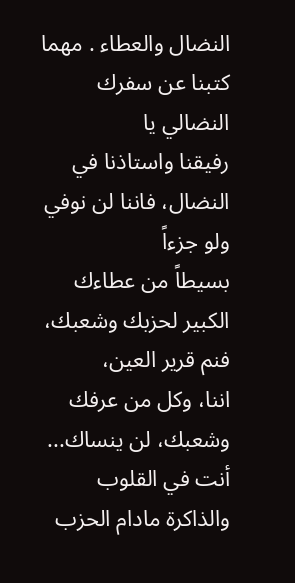النضال والعطاء . مهما كتبنا عن سفرك النضالي يا
رفيقنا واستاذنا في النضال، فاننا لن نوفي ولو جزءاً
بسيطاً من عطاءك الكبير لحزبك وشعبك، فنم قرير العين،
اننا، وكل من عرفك وشعبك، لن ينساك... أنت في القلوب
والذاكرة مادام الحزب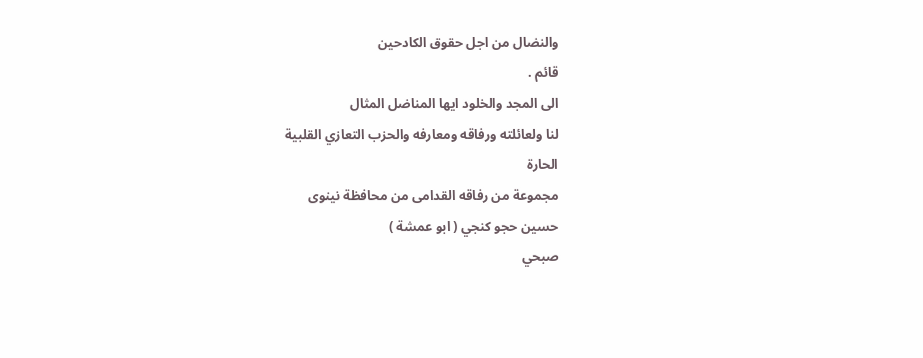والنضال من اجل حقوق الكادحين
قائم .
الى المجد والخلود ايها المناضل المثال
لنا ولعائلته ورفاقه ومعارفه والحزب التعازي القلبية
الحارة
مجموعة من رفاقه القدامى من محافظة نينوى
حسين حجو كنجي ( ابو عمشة )
صبحي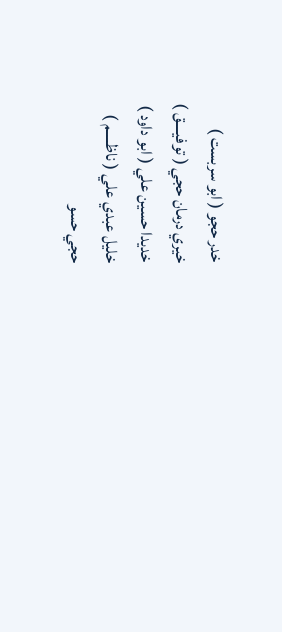خدر حجو ( ابو سربست )
خيري درمان حجي ( توفيــــق )
خديدا حسين علي ( ابو داود )
خليل عبدي علي ( ناظـــــم )
حجي حسو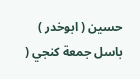حسين ( ابوخدر )
باسل جمعة كنجي (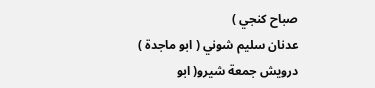صباح كنجي )
عدنان سليم شوني ( ابو ماجدة )
درويش جمعة شيرو( ابو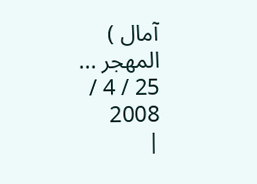آمال )
المهجر ... 25 / 4 / 2008
|